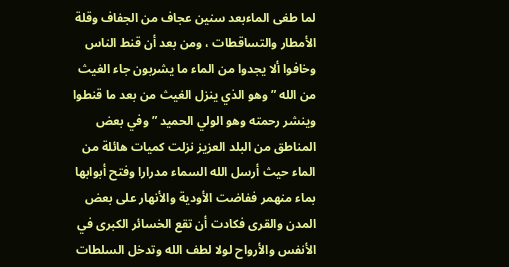لما طغى الماءبعد سنين عجاف من الجفاف وقلة الأمطار والتساقطات ، ومن بعد أن قنط الناس وخافوا ألا يجدوا من الماء ما يشربون جاء الغيث من الله ” وهو الذي ينزل الغيث من بعد ما قنطوا وينشر رحمته وهو الولي الحميد ” وفي بعض المناطق من البلد العزيز نزلت كميات هائلة من الماء حيث أرسل الله السماء مدرارا وفتح أبوابها بماء منهمر ففاضت الأودية والأنهار على بعض المدن والقرى فكادت أن تقع الخسائر الكبرى في الأنفس والأرواح لولا لطف الله وتدخل السلطات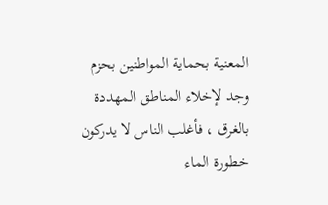المعنية بحماية المواطنين بحزم وجد لإخلاء المناطق المهددة بالغرق ، فأغلب الناس لا يدركون خطورة الماء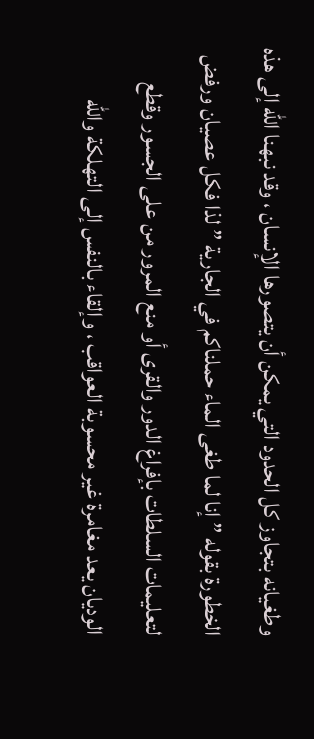وطغيانه بتجاوز كل الحدود التي يمكن أن يتصورها الإنسان ، وقد نبهنا الله إلى هذه الخطورة بقوله ” إنا لما طغى الماء حملناكم في الجارية ” لذا فكل عصيان ورفض لتعليمات السلطات بإفراغ الدور والقرى أو منع المرور من على الجسور وقطع الوديان يعد مغامرة غير محسوبة العواقب ، وإلقاء بالنفس إلى التهلكة والله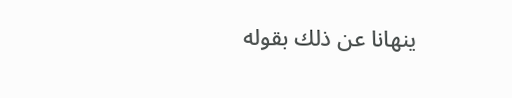ينهانا عن ذلك بقوله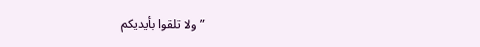” ولا تلقوا بأيديكم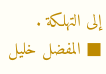إلى التهلكة .
■ المفضل خليل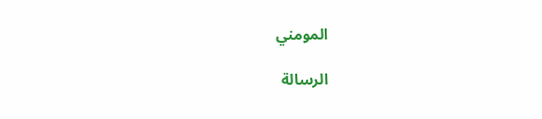المومني

الرسالة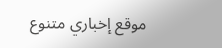موقع إخباري متنوع